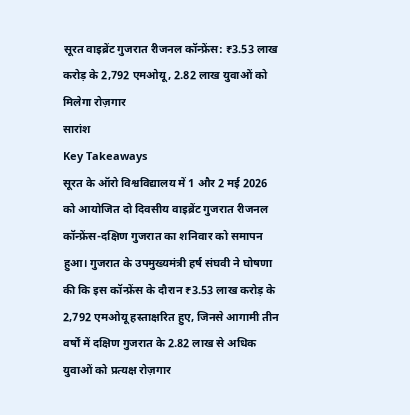सूरत वाइब्रेंट गुजरात रीजनल कॉन्फ्रेंस: ₹3.53 लाख करोड़ के 2,792 एमओयू, 2.82 लाख युवाओं को मिलेगा रोज़गार
सारांश
Key Takeaways
सूरत के ऑरो विश्वविद्यालय में 1 और 2 मई 2026 को आयोजित दो दिवसीय वाइब्रेंट गुजरात रीजनल कॉन्फ्रेंस-दक्षिण गुजरात का शनिवार को समापन हुआ। गुजरात के उपमुख्यमंत्री हर्ष संघवी ने घोषणा की कि इस कॉन्फ्रेंस के दौरान ₹3.53 लाख करोड़ के 2,792 एमओयू हस्ताक्षरित हुए, जिनसे आगामी तीन वर्षों में दक्षिण गुजरात के 2.82 लाख से अधिक युवाओं को प्रत्यक्ष रोज़गार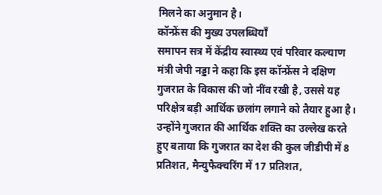मिलने का अनुमान है।
कॉन्फ्रेंस की मुख्य उपलब्धियाँ
समापन सत्र में केंद्रीय स्वास्थ्य एवं परिवार कल्याण मंत्री जेपी नड्डा ने कहा कि इस कॉन्फ्रेंस ने दक्षिण गुजरात के विकास की जो नींव रखी है, उससे यह परिक्षेत्र बड़ी आर्थिक छलांग लगाने को तैयार हुआ है। उन्होंने गुजरात की आर्थिक शक्ति का उल्लेख करते हुए बताया कि गुजरात का देश की कुल जीडीपी में 8 प्रतिशत, मैन्युफैक्चरिंग में 17 प्रतिशत,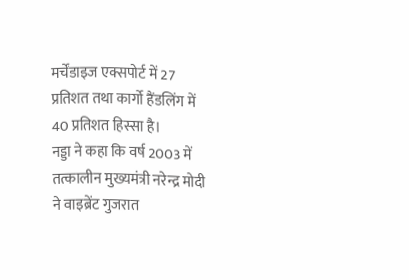मर्चेंडाइज एक्सपोर्ट में 27 प्रतिशत तथा कार्गो हैंडलिंग में 40 प्रतिशत हिस्सा है।
नड्डा ने कहा कि वर्ष 2003 में तत्कालीन मुख्यमंत्री नरेन्द्र मोदी ने वाइब्रेंट गुजरात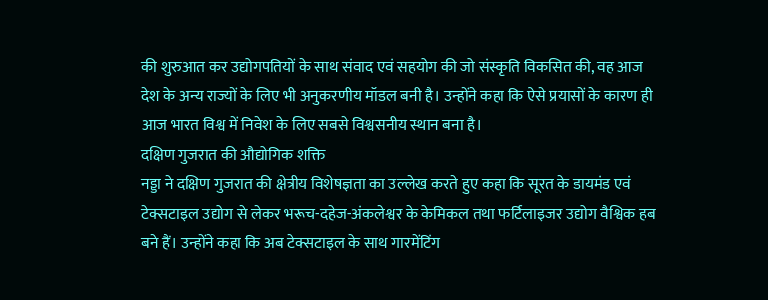की शुरुआत कर उद्योगपतियों के साथ संवाद एवं सहयोग की जो संस्कृति विकसित की, वह आज देश के अन्य राज्यों के लिए भी अनुकरणीय मॉडल बनी है। उन्होंने कहा कि ऐसे प्रयासों के कारण ही आज भारत विश्व में निवेश के लिए सबसे विश्वसनीय स्थान बना है।
दक्षिण गुजरात की औद्योगिक शक्ति
नड्डा ने दक्षिण गुजरात की क्षेत्रीय विशेषज्ञता का उल्लेख करते हुए कहा कि सूरत के डायमंड एवं टेक्सटाइल उद्योग से लेकर भरूच-दहेज-अंकलेश्वर के केमिकल तथा फर्टिलाइजर उद्योग वैश्विक हब बने हैं। उन्होंने कहा कि अब टेक्सटाइल के साथ गारमेंटिंग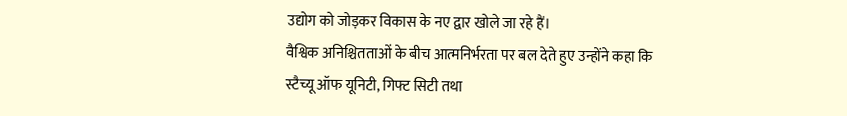उद्योग को जोड़कर विकास के नए द्वार खोले जा रहे हैं।
वैश्विक अनिश्चितताओं के बीच आत्मनिर्भरता पर बल देते हुए उन्होंने कहा कि स्टैच्यू ऑफ यूनिटी, गिफ्ट सिटी तथा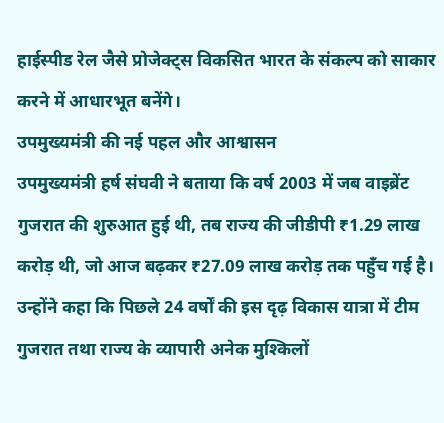हाईस्पीड रेल जैसे प्रोजेक्ट्स विकसित भारत के संकल्प को साकार करने में आधारभूत बनेंगे।
उपमुख्यमंत्री की नई पहल और आश्वासन
उपमुख्यमंत्री हर्ष संघवी ने बताया कि वर्ष 2003 में जब वाइब्रेंट गुजरात की शुरुआत हुई थी, तब राज्य की जीडीपी ₹1.29 लाख करोड़ थी, जो आज बढ़कर ₹27.09 लाख करोड़ तक पहुँच गई है। उन्होंने कहा कि पिछले 24 वर्षों की इस दृढ़ विकास यात्रा में टीम गुजरात तथा राज्य के व्यापारी अनेक मुश्किलों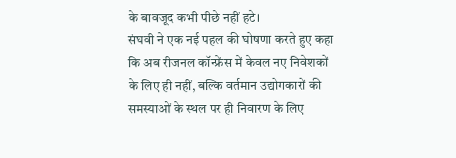के बावजूद कभी पीछे नहीं हटे।
संघवी ने एक नई पहल की घोषणा करते हुए कहा कि अब रीजनल कॉन्फ्रेंस में केवल नए निवेशकों के लिए ही नहीं, बल्कि वर्तमान उद्योगकारों की समस्याओं के स्थल पर ही निवारण के लिए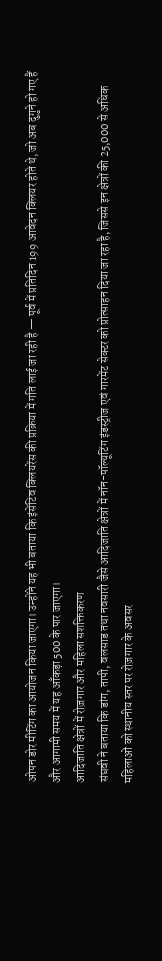ओपन डोर मीटिंग का आयोजन किया जाएगा। उन्होंने यह भी बताया कि इंसेंटिव क्लियरेंस की प्रक्रिया में गति लाई जा रही है — पूर्व में प्रतिदिन 199 आवेदन क्लियर होते थे, जो अब दुगुने हो गए हैं और आगामी समय में यह आँकड़ा 500 के पार जाएगा।
आदिजाति क्षेत्रों में रोज़गार और महिला सशक्तिकरण
संघवी ने बताया कि डांग, तापी, वलसाड तथा नवसारी जैसे आदिजाति क्षेत्रों में नॉन-पॉल्यूटिंग इंडस्ट्रीज एवं गारमेंट सेक्टर को प्रोत्साहन दिया जा रहा है, जिससे इन क्षेत्रों की 25,000 से अधिक महिलाओं को स्थानीय स्तर पर रोज़गार के अवसर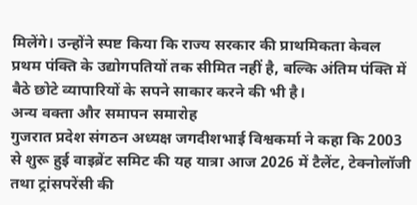मिलेंगे। उन्होंने स्पष्ट किया कि राज्य सरकार की प्राथमिकता केवल प्रथम पंक्ति के उद्योगपतियों तक सीमित नहीं है, बल्कि अंतिम पंक्ति में बैठे छोटे व्यापारियों के सपने साकार करने की भी है।
अन्य वक्ता और समापन समारोह
गुजरात प्रदेश संगठन अध्यक्ष जगदीशभाई विश्वकर्मा ने कहा कि 2003 से शुरू हुई वाइब्रेंट समिट की यह यात्रा आज 2026 में टैलेंट, टेक्नोलॉजी तथा ट्रांसपरेंसी की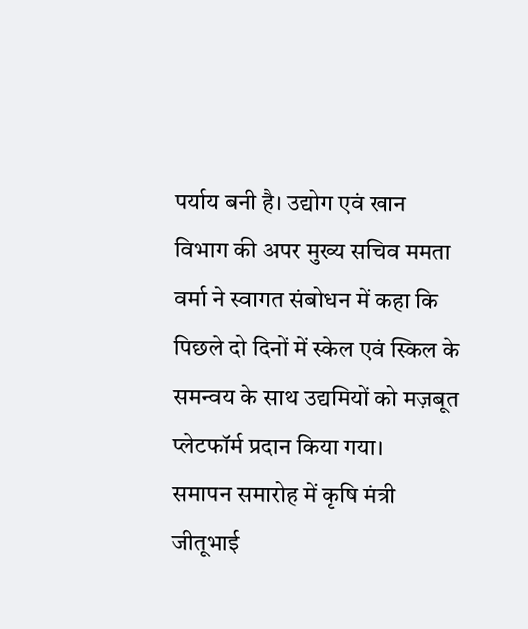पर्याय बनी है। उद्योग एवं खान विभाग की अपर मुख्य सचिव ममता वर्मा ने स्वागत संबोधन में कहा कि पिछले दो दिनों में स्केल एवं स्किल के समन्वय के साथ उद्यमियों को मज़बूत प्लेटफॉर्म प्रदान किया गया।
समापन समारोह में कृषि मंत्री जीतूभाई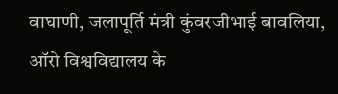वाघाणी, जलापूर्ति मंत्री कुंवरजीभाई बावलिया, ऑरो विश्वविद्यालय के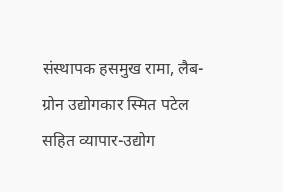संस्थापक हसमुख रामा, लैब-ग्रोन उद्योगकार स्मित पटेल सहित व्यापार-उद्योग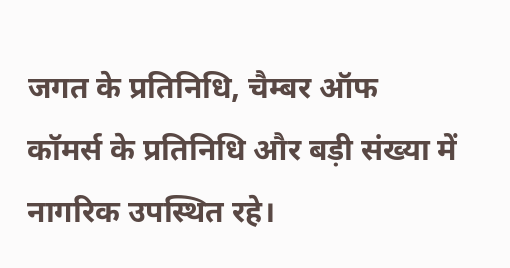जगत के प्रतिनिधि, चैम्बर ऑफ कॉमर्स के प्रतिनिधि और बड़ी संख्या में नागरिक उपस्थित रहे।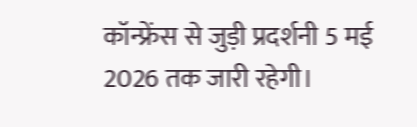कॉन्फ्रेंस से जुड़ी प्रदर्शनी 5 मई 2026 तक जारी रहेगी।